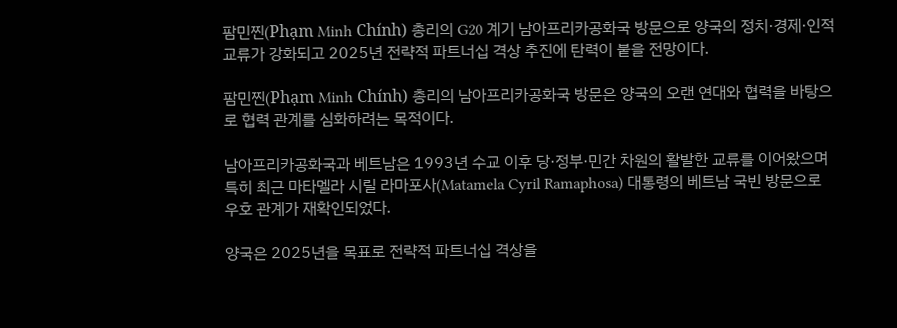팜민찐(Phạm Minh Chính) 총리의 G20 계기 남아프리카공화국 방문으로 양국의 정치·경제·인적 교류가 강화되고 2025년 전략적 파트너십 격상 추진에 탄력이 붙을 전망이다.

팜민찐(Phạm Minh Chính) 총리의 남아프리카공화국 방문은 양국의 오랜 연대와 협력을 바탕으로 협력 관계를 심화하려는 목적이다.

남아프리카공화국과 베트남은 1993년 수교 이후 당·정부·민간 차원의 활발한 교류를 이어왔으며 특히 최근 마타멜라 시릴 라마포사(Matamela Cyril Ramaphosa) 대통령의 베트남 국빈 방문으로 우호 관계가 재확인되었다.

양국은 2025년을 목표로 전략적 파트너십 격상을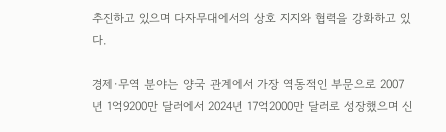추진하고 있으며 다자무대에서의 상호 지지와 협력을 강화하고 있다.

경제·무역 분야는 양국 관계에서 가장 역동적인 부문으로 2007년 1억9200만 달러에서 2024년 17억2000만 달러로 성장했으며 신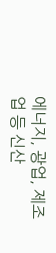에너지, 광업, 제조업 등 신산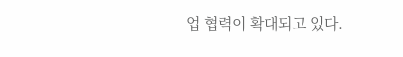업 협력이 확대되고 있다.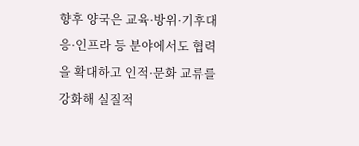향후 양국은 교육·방위·기후대응·인프라 등 분야에서도 협력을 확대하고 인적·문화 교류를 강화해 실질적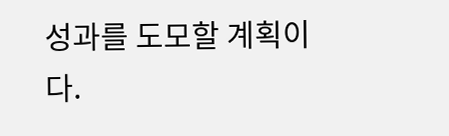성과를 도모할 계획이다.